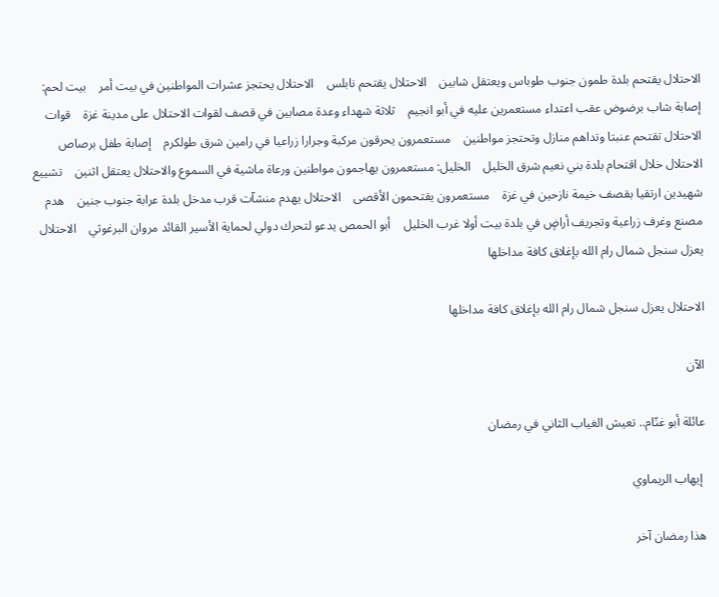الاحتلال يقتحم بلدة طمون جنوب طوباس ويعتقل شابين    الاحتلال يقتحم نابلس    الاحتلال يحتجز عشرات المواطنين في بيت أمر    بيت لحم: إصابة شاب برضوض عقب اعتداء مستعمرين عليه في أبو انجيم    ثلاثة شهداء وعدة مصابين في قصف لقوات الاحتلال على مدينة غزة    قوات الاحتلال تقتحم عنبتا وتداهم منازل وتحتجز مواطنين    مستعمرون يحرقون مركبة وجرارا زراعيا في رامين شرق طولكرم    إصابة طفل برصاص الاحتلال خلال اقتحام بلدة بني نعيم شرق الخليل    الخليل: مستعمرون يهاجمون مواطنين ورعاة ماشية في السموع والاحتلال يعتقل اثنين    تشييع شهيدين ارتقيا بقصف خيمة نازحين في غزة    مستعمرون يقتحمون الأقصى    الاحتلال يهدم منشآت قرب مدخل بلدة عرابة جنوب جنين    هدم مصنع وغرف زراعية وتجريف أراضٍ في بلدة بيت أولا غرب الخليل    أبو الحمص يدعو لتحرك دولي لحماية الأسير القائد مروان البرغوثي    الاحتلال يعزل سنجل شمال رام الله بإغلاق كافة مداخلها

الاحتلال يعزل سنجل شمال رام الله بإغلاق كافة مداخلها

الآن

عائلة أبو غنّام.. تعيش الغياب الثاني في رمضان

 إيهاب الريماوي

هذا رمضان آخر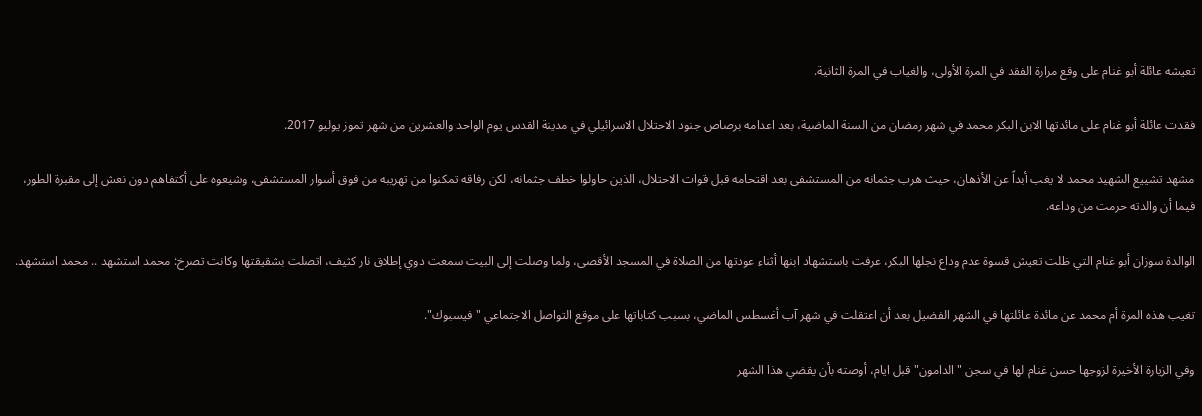تعيشه عائلة أبو غنام على وقع مرارة الفقد في المرة الأولى، والغياب في المرة الثانية.

فقدت عائلة أبو غنام على مائدتها الابن البكر محمد في شهر رمضان من السنة الماضية، بعد اعدامه برصاص جنود الاحتلال الاسرائيلي في مدينة القدس يوم الواحد والعشرين من شهر تموز يوليو 2017.

مشهد تشييع الشهيد محمد لا يغب أبداً عن الأذهان، حيث هرب جثمانه من المستشفى بعد اقتحامه قبل قوات الاحتلال، الذين حاولوا خطف جثمانه، لكن رفاقه تمكنوا من تهريبه من فوق أسوار المستشفى، وشيعوه على أكتفاهم دون نعش إلى مقبرة الطور، فيما أن والدته حرمت من وداعه.

الوالدة سوزان أبو غنام التي ظلت تعيش قسوة عدم وداع نجلها البكر، عرفت باستشهاد ابنها أثناء عودتها من الصلاة في المسجد الأقصى، ولما وصلت إلى البيت سمعت دوي إطلاق نار كثيف، اتصلت بشقيقتها وكانت تصرخ: محمد استشهد .. محمد استشهد.

تغيب هذه المرة أم محمد عن مائدة عائلتها في الشهر الفضيل بعد أن اعتقلت في شهر آب أغسطس الماضي، بسبب كتاباتها على موقع التواصل الاجتماعي "فيسبوك".

وفي الزيارة الأخيرة لزوجها حسن غنام لها في سجن "الدامون" قبل ايام، أوصته بأن يقضي هذا الشهر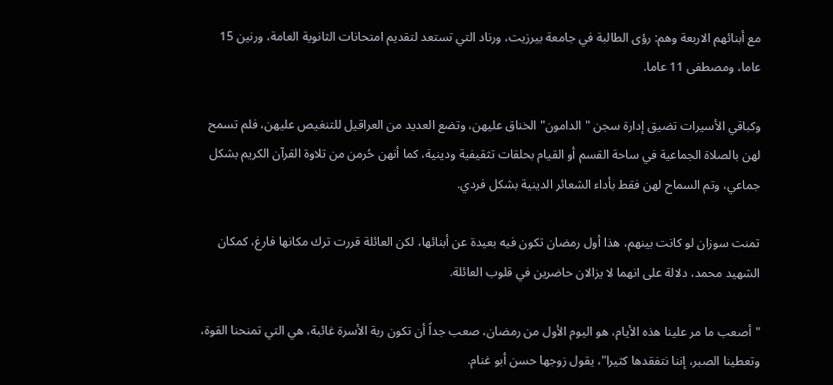مع أبنائهم الاربعة وهم: رؤى الطالبة في جامعة بيرزيت، ورناد التي تستعد لتقديم امتحانات الثانوية العامة، ورنين 15 عاما، ومصطفى 11 عاما.

وكباقي الأسيرات تضيق إدارة سجن "الدامون" الخناق عليهن، وتضع العديد من العراقيل للتنغيص عليهن، فلم تسمح لهن بالصلاة الجماعية في ساحة القسم أو القيام بحلقات تثقيفية ودينية، كما أنهن حُرمن من تلاوة القرآن الكريم بشكل جماعي، وتم السماح لهن فقط بأداء الشعائر الدينية بشكل فردي.

تمنت سوزان لو كانت بينهم، هذا أول رمضان تكون فيه بعيدة عن أبنائها، لكن العائلة قررت ترك مكانها فارغ، كمكان الشهيد محمد، دلالة على انهما لا يزالان حاضرين في قلوب العائلة.

"أصعب ما مر علينا هذه الأيام، هو اليوم الأول من رمضان، صعب جداً أن تكون ربة الأسرة غائبة، هي التي تمنحنا القوة، وتعطينا الصبر، إننا نتفقدها كثيرا"، يقول زوجها حسن أبو غنام.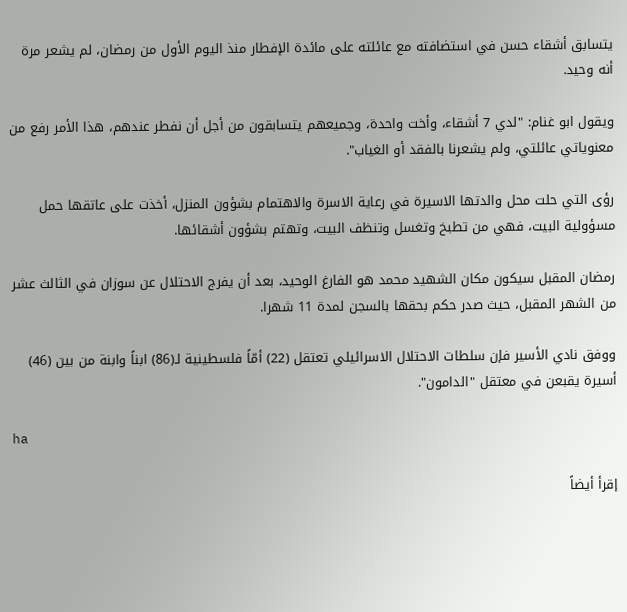يتسابق أشقاء حسن في استضافته مع عائلته على مائدة الإفطار منذ اليوم الأول من رمضان، لم يشعر مرة أنه وحيد.

ويقول ابو غنام: "لدي 7 أشقاء، وأخت واحدة، وجميعهم يتسابقون من أجل أن نفطر عندهم، هذا الأمر رفع من معنوياتي عائلتي، ولم يشعرنا بالفقد أو الغياب".

رؤى التي حلت محل والدتها الاسيرة في رعاية الاسرة والاهتمام بشؤون المنزل، أخذت على عاتقها حمل مسؤولية البيت، فهي من تطبخ وتغسل وتنظف البيت، وتهتم بشؤون أشقائها.

رمضان المقبل سيكون مكان الشهيد محمد هو الفارغ الوحيد، بعد أن يفرج الاحتلال عن سوزان في الثالث عشر من الشهر المقبل، حيث صدر حكم بحقها بالسجن لمدة 11 شهرا.

ووفق نادي الأسير فإن سلطات الاحتلال الاسرائيلي تعتقل (22) أمّاً فلسطينية لـ(86) ابناً وابنة من بين (46) أسيرة يقبعن في معتقل "الدامون".

ha

إقرأ أيضاً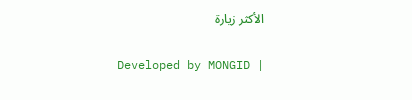الأكثر زيارة

Developed by MONGID |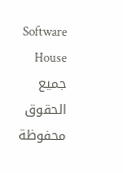Software House جميع الحقوق محفوظة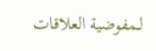لـمفوضية العلاقات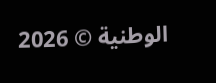الوطنية © 2026